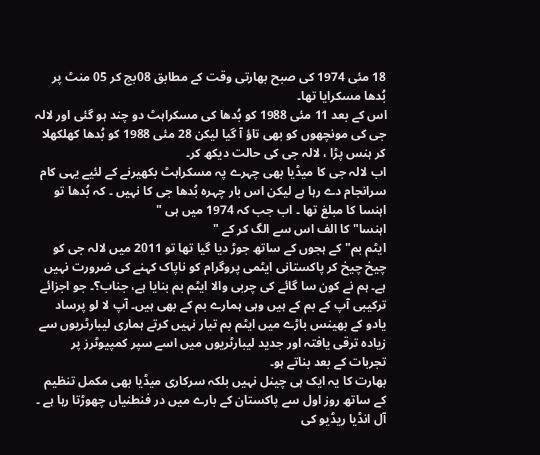18 مئی 1974 کی صبح بھارتی وقت کے مطابق 08بج کر 05 منٹ پر
بُدھا مسکرایا تھا۔
اس کے بعد 11 مئی 1988 کو بُدھا کی مسکراہٹ دو چند ہو گئی اور لالہ جی کی مونچھوں کو بھی تاؤ آ گیا لیکن 28 مئی 1988 کو بُدھا کھلکھلا کر ہنس پڑا ، لالہ جی کی حالت دیکھ کر۔
اب لالہ جی کا میڈیا بھی چہرے پہ مسکراہٹ بکھیرنے کے لئیے یہی کام سرانجام دے رہا ہے لیکن اس بار چہرہ بُدھا جی کا نہیں ۔ کہ بُدھا تو اہنسا کا مبلغ تھا ۔ اب جب کہ 1974 میں ہی "
اہنسا" کا الف اس سے الگ کر کے "
ایٹم بم" کے ہجوں کے ساتھ جوڑ دیا گیا تھا تو 2011 میں لالہ جی کو چیخ چیخ کر پاکستانی ایٹمی پروگرام کو ناپاک کہنے کی ضرورت نہیں ہے۔ ہم نے کون سا گائے کی چربی والا ایٹم بم بنایا ہے، جناب؟۔ جو اجزائے ترکیبی آپ کے بم کے ہیں وہی ہمارے بم کے بھی ہیں۔ آپ لا لو پرساد یادو کے بھینس باڑے میں ایٹم بم تیار نہیں کرتے ہماری لیبارٹریوں سے زیادہ ترقی یافتہ اور جدید لیبارٹریوں میں اسے سپر کمپیوٹرز پر تجربات کے بعد بناتے ہو۔
بھارت کا یہ ایک ہی چینل نہیں بلکہ سرکاری میڈیا بھی مکمل تنظیم کے ساتھ روز اول سے پاکستان کے بارے میں در فنطنیاں چھوڑتا رہا ہے ۔ آل انڈیا ریڈیو کی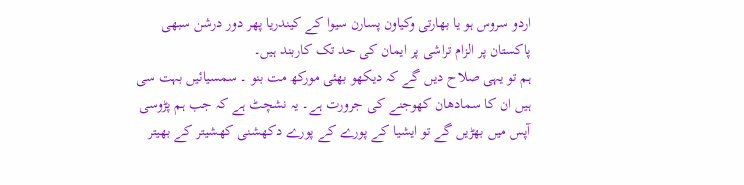اردو سروس ہو یا بھارتی وکیاون پسارن سیوا کے کیندریا پھر دور درشن سبھی پاکستان پر الزام تراشی پر ایمان کی حد تک کاربند ہیں۔
ہم تو یہی صلاح دیں گے کہ دیکھو بھئی مورکھ مت بنو ۔ سمسیائیں بہت سی ہیں ان کا سمادھان کھوجنے کی جرورت ہے۔ یہ نشچٹ ہے کہ جب ہم پڑوسی آپس میں بھڑیں گے تو ایشیا کے پورے کے پورے دکھشنی کھشیتر کے بھیتر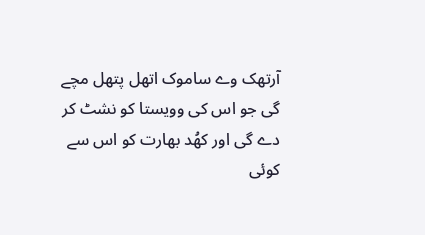آرتھک وے ساموک اتھل پتھل مچے گی جو اس کی وویستا کو نشٹ کر دے گی اور کھُد بھارت کو اس سے کوئی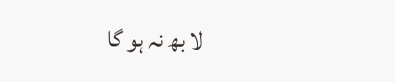لا بھ نہ ہو گا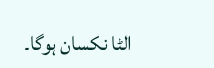الٹا نکسان ہوگا۔